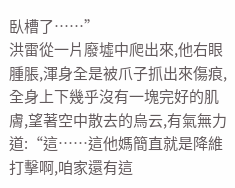臥槽了……”
洪雷從一片廢墟中爬出來,他右眼腫脹,渾身全是被爪子抓出來傷痕,全身上下幾乎沒有一塊完好的肌膚,望著空中散去的烏云,有氣無力道:“這……這他媽簡直就是降維打擊啊,咱家還有這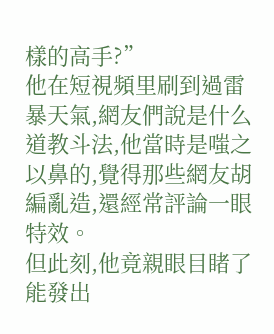樣的高手?”
他在短視頻里刷到過雷暴天氣,網友們說是什么道教斗法,他當時是嗤之以鼻的,覺得那些網友胡編亂造,還經常評論一眼特效。
但此刻,他竟親眼目睹了能發出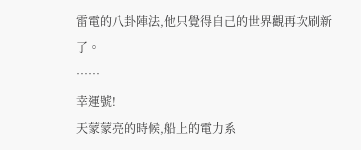雷電的八卦陣法,他只覺得自己的世界觀再次刷新了。
……
幸運號!
天蒙蒙亮的時候,船上的電力系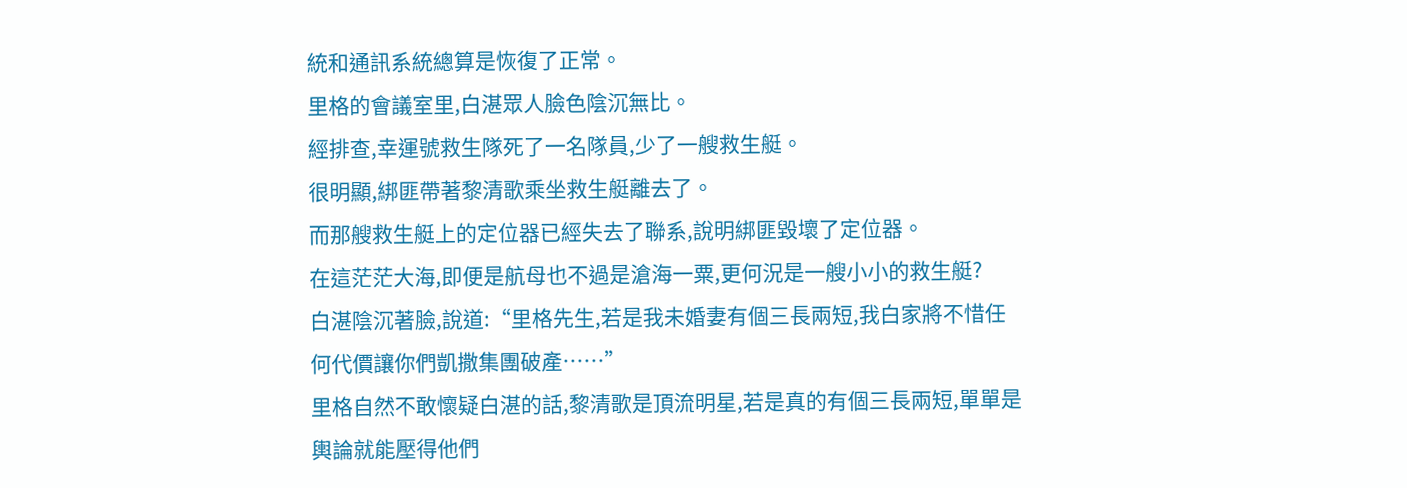統和通訊系統總算是恢復了正常。
里格的會議室里,白湛眾人臉色陰沉無比。
經排查,幸運號救生隊死了一名隊員,少了一艘救生艇。
很明顯,綁匪帶著黎清歌乘坐救生艇離去了。
而那艘救生艇上的定位器已經失去了聯系,說明綁匪毀壞了定位器。
在這茫茫大海,即便是航母也不過是滄海一粟,更何況是一艘小小的救生艇?
白湛陰沉著臉,說道:“里格先生,若是我未婚妻有個三長兩短,我白家將不惜任何代價讓你們凱撒集團破產……”
里格自然不敢懷疑白湛的話,黎清歌是頂流明星,若是真的有個三長兩短,單單是輿論就能壓得他們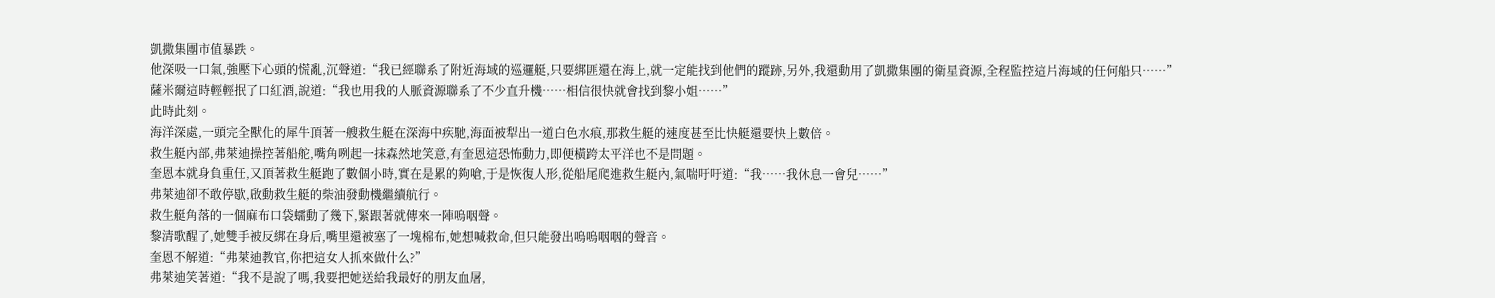凱撒集團市值暴跌。
他深吸一口氣,強壓下心頭的慌亂,沉聲道:“我已經聯系了附近海域的巡邏艇,只要綁匪還在海上,就一定能找到他們的蹤跡,另外,我還動用了凱撒集團的衛星資源,全程監控這片海域的任何船只……”
薩米爾這時輕輕抿了口紅酒,說道:“我也用我的人脈資源聯系了不少直升機……相信很快就會找到黎小姐……”
此時此刻。
海洋深處,一頭完全獸化的犀牛頂著一艘救生艇在深海中疾馳,海面被犁出一道白色水痕,那救生艇的速度甚至比快艇還要快上數倍。
救生艇內部,弗萊迪操控著船舵,嘴角咧起一抹森然地笑意,有奎恩這恐怖動力,即便橫跨太平洋也不是問題。
奎恩本就身負重任,又頂著救生艇跑了數個小時,實在是累的夠嗆,于是恢復人形,從船尾爬進救生艇內,氣喘吁吁道:“我……我休息一會兒……”
弗萊迪卻不敢停歇,啟動救生艇的柴油發動機繼續航行。
救生艇角落的一個麻布口袋蠕動了幾下,緊跟著就傳來一陣嗚咽聲。
黎清歌醒了,她雙手被反綁在身后,嘴里還被塞了一塊棉布,她想喊救命,但只能發出嗚嗚咽咽的聲音。
奎恩不解道:“弗萊迪教官,你把這女人抓來做什么?”
弗萊迪笑著道:“我不是說了嗎,我要把她送給我最好的朋友血屠,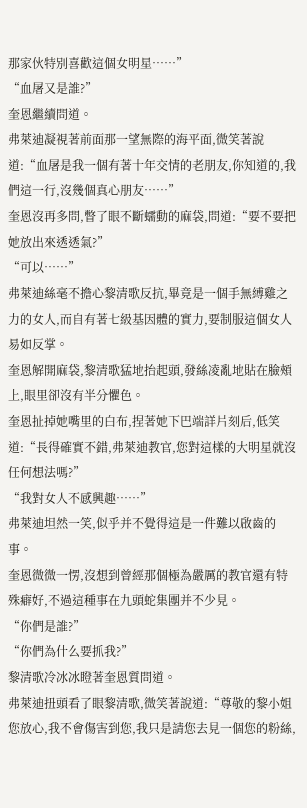那家伙特別喜歡這個女明星……”
“血屠又是誰?”
奎恩繼續問道。
弗萊迪凝視著前面那一望無際的海平面,微笑著說道:“血屠是我一個有著十年交情的老朋友,你知道的,我們這一行,沒幾個真心朋友……”
奎恩沒再多問,瞥了眼不斷蠕動的麻袋,問道:“要不要把她放出來透透氣?”
“可以……”
弗萊迪絲毫不擔心黎清歌反抗,畢竟是一個手無縛雞之力的女人,而自有著七級基因體的實力,要制服這個女人易如反掌。
奎恩解開麻袋,黎清歌猛地抬起頭,發絲凌亂地貼在臉頰上,眼里卻沒有半分懼色。
奎恩扯掉她嘴里的白布,捏著她下巴端詳片刻后,低笑道:“長得確實不錯,弗萊迪教官,您對這樣的大明星就沒任何想法嗎?”
“我對女人不感興趣……”
弗萊迪坦然一笑,似乎并不覺得這是一件難以啟齒的事。
奎恩微微一愣,沒想到曾經那個極為嚴厲的教官還有特殊癖好,不過這種事在九頭蛇集團并不少見。
“你們是誰?”
“你們為什么要抓我?”
黎清歌冷冰冰瞪著奎恩質問道。
弗萊迪扭頭看了眼黎清歌,微笑著說道:“尊敬的黎小姐您放心,我不會傷害到您,我只是請您去見一個您的粉絲,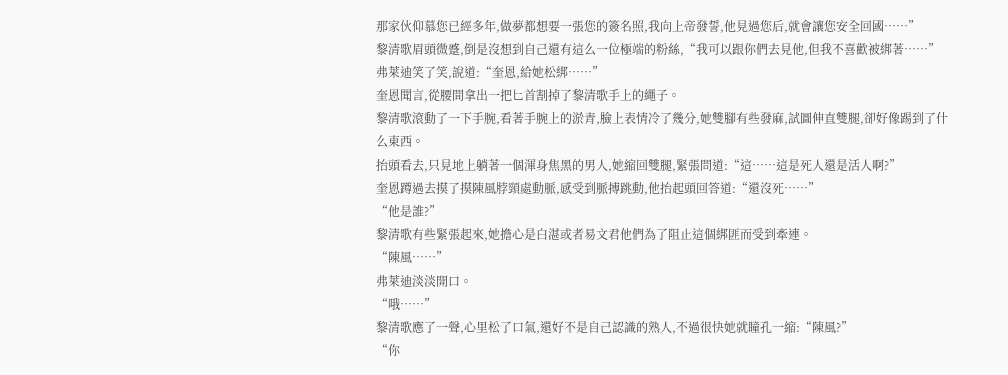那家伙仰慕您已經多年,做夢都想要一張您的簽名照,我向上帝發誓,他見過您后,就會讓您安全回國……”
黎清歌眉頭微蹙,倒是沒想到自己還有這么一位極端的粉絲,“我可以跟你們去見他,但我不喜歡被綁著……”
弗萊迪笑了笑,說道:“奎恩,給她松綁……”
奎恩聞言,從腰間拿出一把匕首割掉了黎清歌手上的繩子。
黎清歌滾動了一下手腕,看著手腕上的淤青,臉上表情冷了幾分,她雙腳有些發麻,試圖伸直雙腿,卻好像踢到了什么東西。
抬頭看去,只見地上躺著一個渾身焦黑的男人,她縮回雙腿,緊張問道:“這……這是死人還是活人啊?”
奎恩蹲過去摸了摸陳風脖頸處動脈,感受到脈搏跳動,他抬起頭回答道:“還沒死……”
“他是誰?”
黎清歌有些緊張起來,她擔心是白湛或者易文君他們為了阻止這個綁匪而受到牽連。
“陳風……”
弗萊迪淡淡開口。
“哦……”
黎清歌應了一聲,心里松了口氣,還好不是自己認識的熟人,不過很快她就瞳孔一縮:“陳風?”
“你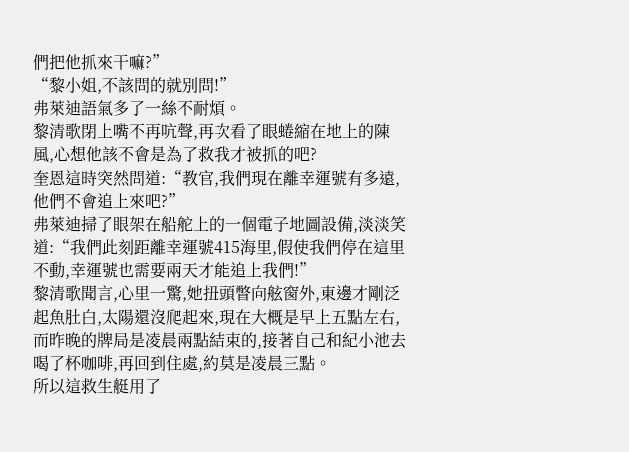們把他抓來干嘛?”
“黎小姐,不該問的就別問!”
弗萊迪語氣多了一絲不耐煩。
黎清歌閉上嘴不再吭聲,再次看了眼蜷縮在地上的陳風,心想他該不會是為了救我才被抓的吧?
奎恩這時突然問道:“教官,我們現在離幸運號有多遠,他們不會追上來吧?”
弗萊迪掃了眼架在船舵上的一個電子地圖設備,淡淡笑道:“我們此刻距離幸運號415海里,假使我們停在這里不動,幸運號也需要兩天才能追上我們!”
黎清歌聞言,心里一驚,她扭頭瞥向舷窗外,東邊才剛泛起魚肚白,太陽還沒爬起來,現在大概是早上五點左右,而昨晚的牌局是凌晨兩點結束的,接著自己和紀小池去喝了杯咖啡,再回到住處,約莫是凌晨三點。
所以這救生艇用了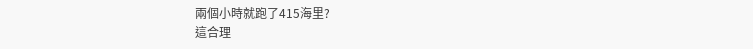兩個小時就跑了415海里?
這合理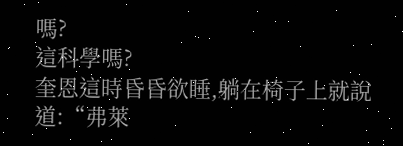嗎?
這科學嗎?
奎恩這時昏昏欲睡,躺在椅子上就說道:“弗萊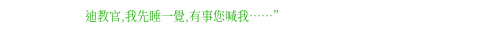迪教官,我先睡一覺,有事您喊我……”